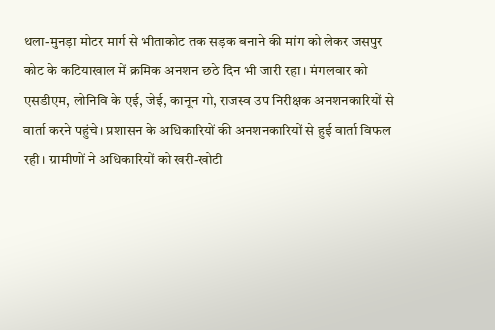थला-मुनड़ा मोटर मार्ग से भीताकोट तक सड़क बनाने की मांग को लेकर जसपुर कोट के कटियाखाल में क्रमिक अनशन छठे दिन भी जारी रहा। मंगलवार को एसडीएम, लोनिवि के एई, जेई, कानून गो, राजस्व उप निरीक्षक अनशनकारियों से वार्ता करने पहुंचे। प्रशासन के अधिकारियों की अनशनकारियों से हुई वार्ता विफल रही। ग्रामीणों ने अधिकारियों को खरी-खोटी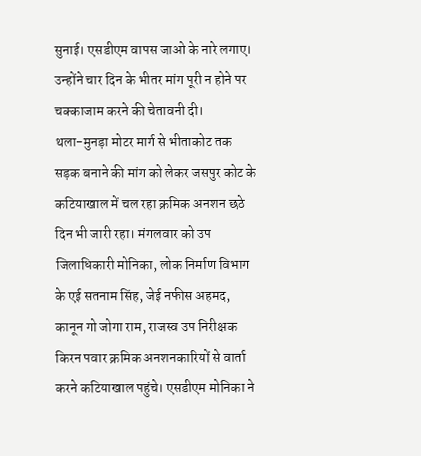सुनाई। एसडीएम वापस जाओ के नारे लगाए। उन्होंने चार दिन के भीतर मांग पूरी न होने पर चक्काजाम करने की चेतावनी दी।
थला-मुनड़ा मोटर मार्ग से भीताकोट तक सड़क बनाने की मांग को लेकर जसपुर कोट के कटियाखाल में चल रहा क्रमिक अनशन छठे दिन भी जारी रहा। मंगलवार को उप जिलाधिकारी मोनिका, लोक निर्माण विभाग के एई सतनाम सिंह, जेई नफीस अहमद, कानून गो जोगा राम, राजस्व उप निरीक्षक किरन पवार क्रमिक अनशनकारियों से वार्ता करने कटियाखाल पहुंचे। एसडीएम मोनिका ने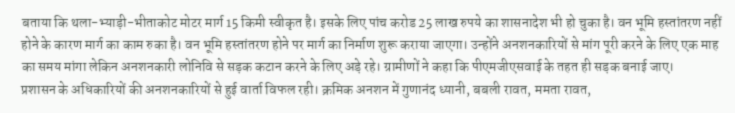बताया कि थला-भ्याड़ी-भीताकोट मोटर मार्ग 15 किमी स्वीकृत है। इसके लिए पांच करोड 25 लाख रुपये का शासनादेश भी हो चुका है। वन भूमि हस्तांतरण नहीं होने के कारण मार्ग का काम रुका है। वन भूमि हस्तांतरण होने पर मार्ग का निर्माण शुरू कराया जाएगा। उन्होंने अनशनकारियों से मांग पूरी करने के लिए एक माह का समय मांगा लेकिन अनशनकारी लोनिवि से सड़क कटान करने के लिए अड़े रहे। ग्रामीणों ने कहा कि पीएमजीएसवाई के तहत ही सड़क बनाई जाए।
प्रशासन के अधिकारियों की अनशनकारियों से हुई वार्ता विफल रही। क्रमिक अनशन में गुणानंद ध्यानी, बबली रावत, ममता रावत,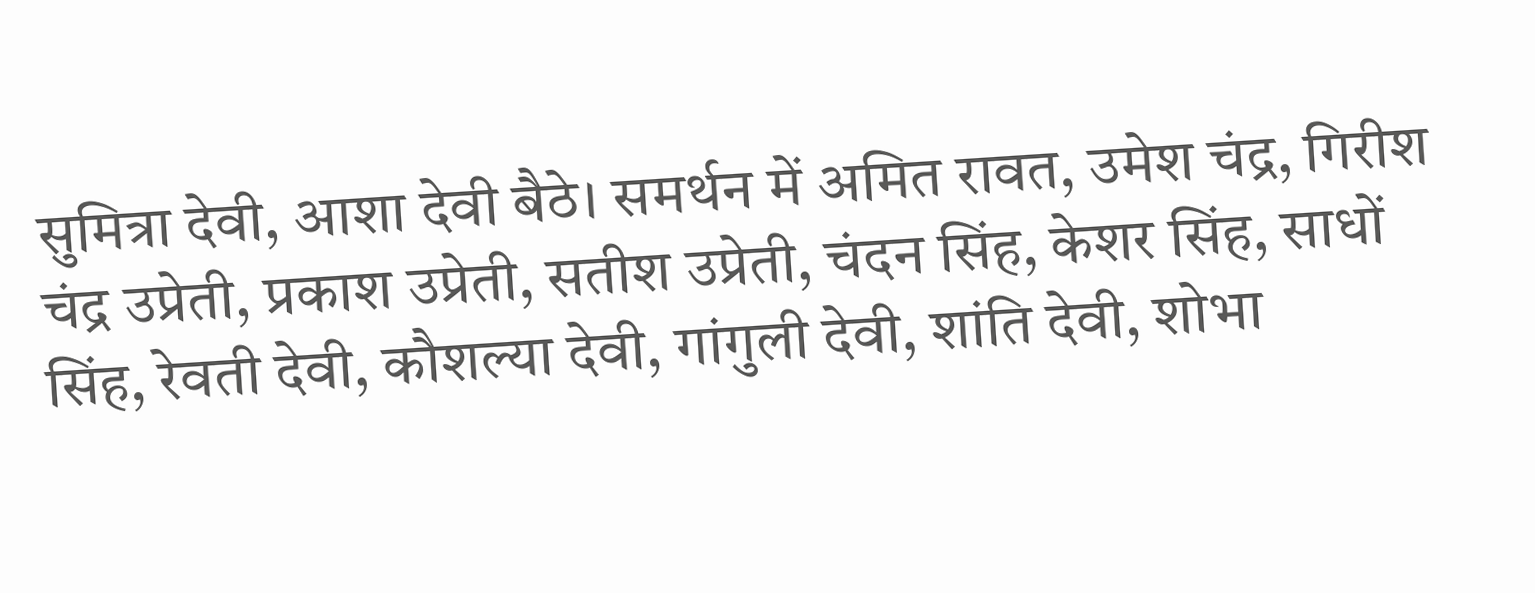सुमित्रा देवी, आशा देवी बैठे। समर्थन में अमित रावत, उमेश चंद्र, गिरीश चंद्र उप्रेती, प्रकाश उप्रेती, सतीश उप्रेती, चंदन सिंह, केशर सिंह, साधों सिंह, रेवती देवी, कौशल्या देवी, गांगुली देवी, शांति देवी, शोभा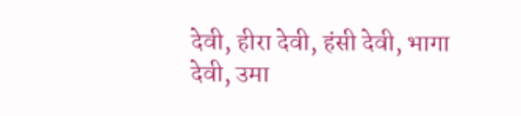देवी, हीरा देवी, हंसी देवी, भागा देवी, उमा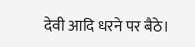देवी आदि धरने पर बैठे।